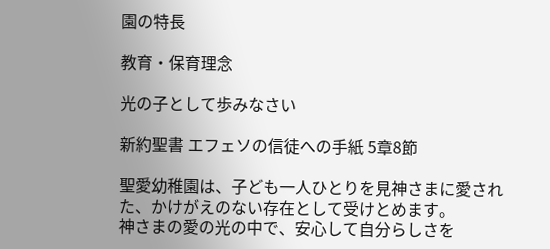園の特長

教育・保育理念

光の子として歩みなさい

新約聖書 エフェソの信徒への手紙 5章8節

聖愛幼稚園は、子ども一人ひとりを見神さまに愛された、かけがえのない存在として受けとめます。
神さまの愛の光の中で、安心して自分らしさを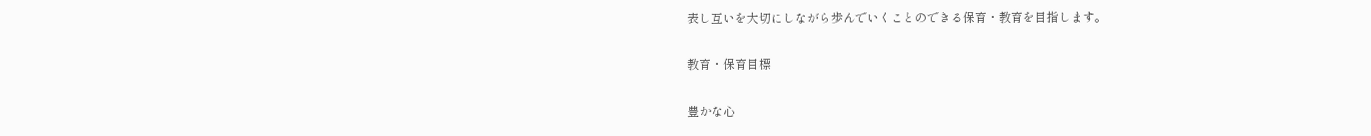表し互いを大切にしながら歩んでいくことのできる保育・教育を目指します。

教育・保育目標

豊かな心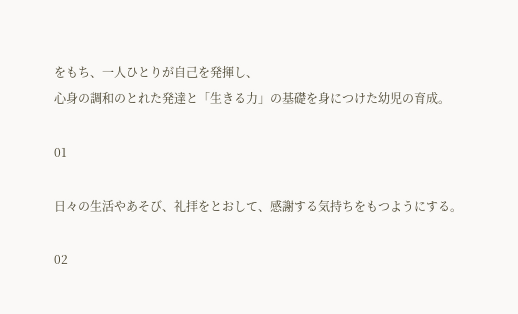をもち、一人ひとりが自己を発揮し、
心身の調和のとれた発達と「生きる力」の基礎を身につけた幼児の育成。

01

日々の生活やあそび、礼拝をとおして、感謝する気持ちをもつようにする。

02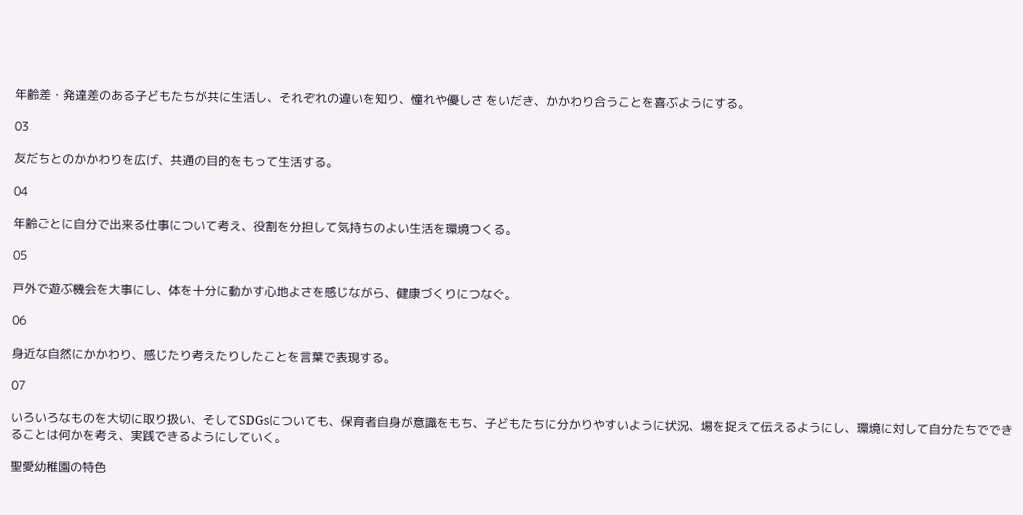年齢差・発達差のある子どもたちが共に生活し、それぞれの違いを知り、憧れや優しさ をいだき、かかわり合うことを喜ぶようにする。

03

友だちとのかかわりを広げ、共通の目的をもって生活する。

04

年齢ごとに自分で出来る仕事について考え、役割を分担して気持ちのよい生活を環境つくる。

05

戸外で遊ぶ機会を大事にし、体を十分に動かす心地よさを感じながら、健康づくりにつなぐ。

06

身近な自然にかかわり、感じたり考えたりしたことを言葉で表現する。

07

いろいろなものを大切に取り扱い、そしてSDGsについても、保育者自身が意識をもち、子どもたちに分かりやすいように状況、場を捉えて伝えるようにし、環境に対して自分たちでできることは何かを考え、実践できるようにしていく。

聖愛幼稚園の特色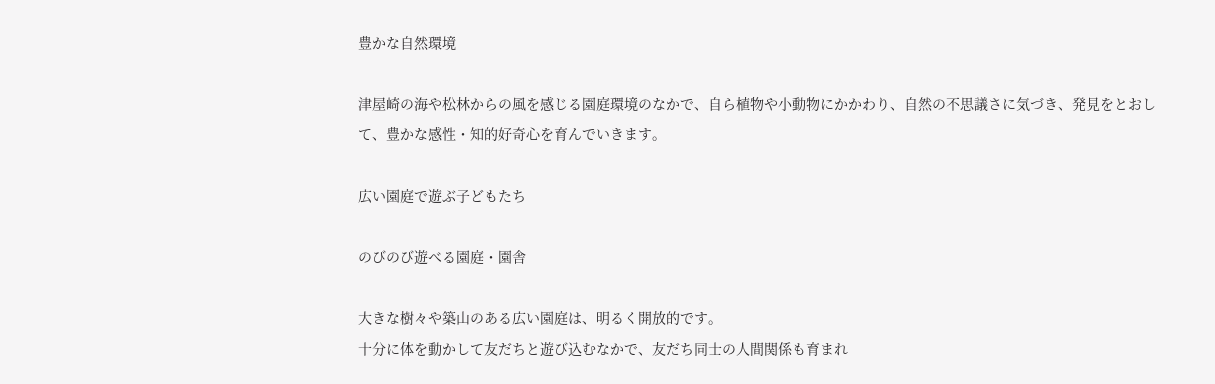豊かな自然環境

津屋崎の海や松林からの風を感じる園庭環境のなかで、自ら植物や小動物にかかわり、自然の不思議さに気づき、発見をとおして、豊かな感性・知的好奇心を育んでいきます。

広い園庭で遊ぶ子どもたち

のびのび遊べる園庭・園舎

大きな樹々や築山のある広い園庭は、明るく開放的です。
十分に体を動かして友だちと遊び込むなかで、友だち同士の人間関係も育まれ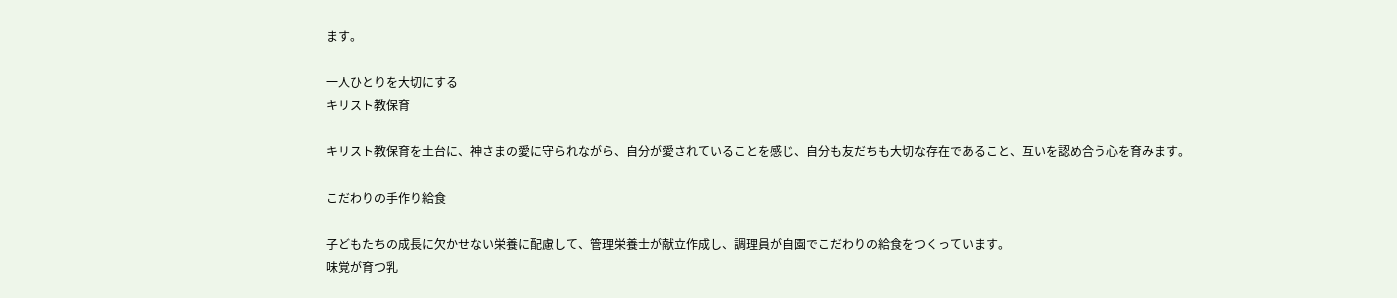ます。

一人ひとりを大切にする
キリスト教保育

キリスト教保育を土台に、神さまの愛に守られながら、自分が愛されていることを感じ、自分も友だちも大切な存在であること、互いを認め合う心を育みます。

こだわりの手作り給食

子どもたちの成長に欠かせない栄養に配慮して、管理栄養士が献立作成し、調理員が自園でこだわりの給食をつくっています。
味覚が育つ乳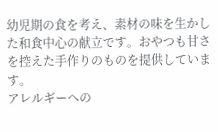幼児期の食を考え、素材の味を生かした和食中心の献立です。おやつも甘さを控えた手作りのものを提供しています。
アレルギーへの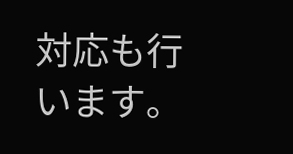対応も行います。